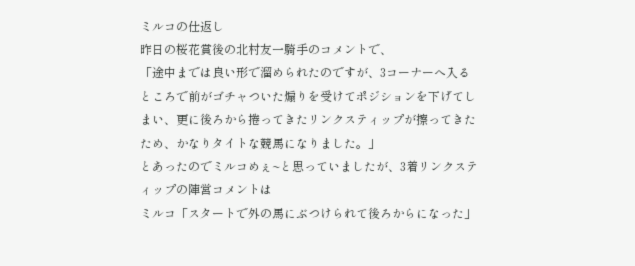ミルコの仕返し
昨日の桜花賞後の北村友一騎手のコメントで、
「途中までは良い形で溜められたのですが、3コーナーへ入るところで前がゴチャついた煽りを受けてポジションを下げてしまい、更に後ろから捲ってきたリンクスティップが擦ってきたため、かなりタイトな競馬になりました。」
とあったのでミルコめぇ~と思っていましたが、3着リンクスティップの陣営コメントは
ミルコ「スタートで外の馬にぶつけられて後ろからになった」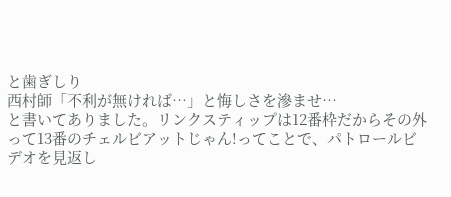と歯ぎしり
西村師「不利が無ければ…」と悔しさを滲ませ…
と書いてありました。リンクスティップは12番枠だからその外って13番のチェルビアットじゃん!ってことで、パトロールビデオを見返し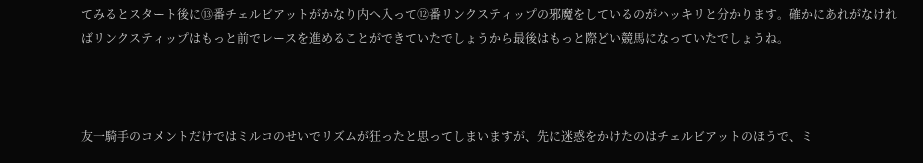てみるとスタート後に⑬番チェルビアットがかなり内へ入って⑫番リンクスティップの邪魔をしているのがハッキリと分かります。確かにあれがなければリンクスティップはもっと前でレースを進めることができていたでしょうから最後はもっと際どい競馬になっていたでしょうね。



友一騎手のコメントだけではミルコのせいでリズムが狂ったと思ってしまいますが、先に迷惑をかけたのはチェルビアットのほうで、ミ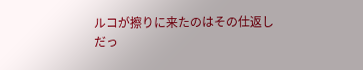ルコが擦りに来たのはその仕返しだっ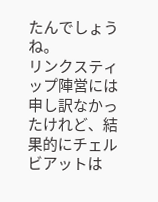たんでしょうね。
リンクスティップ陣営には申し訳なかったけれど、結果的にチェルビアットは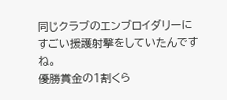同じクラブのエンブロイダリーにすごい援護射撃をしていたんですね。
優勝賞金の1割くら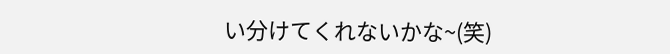い分けてくれないかな~(笑)